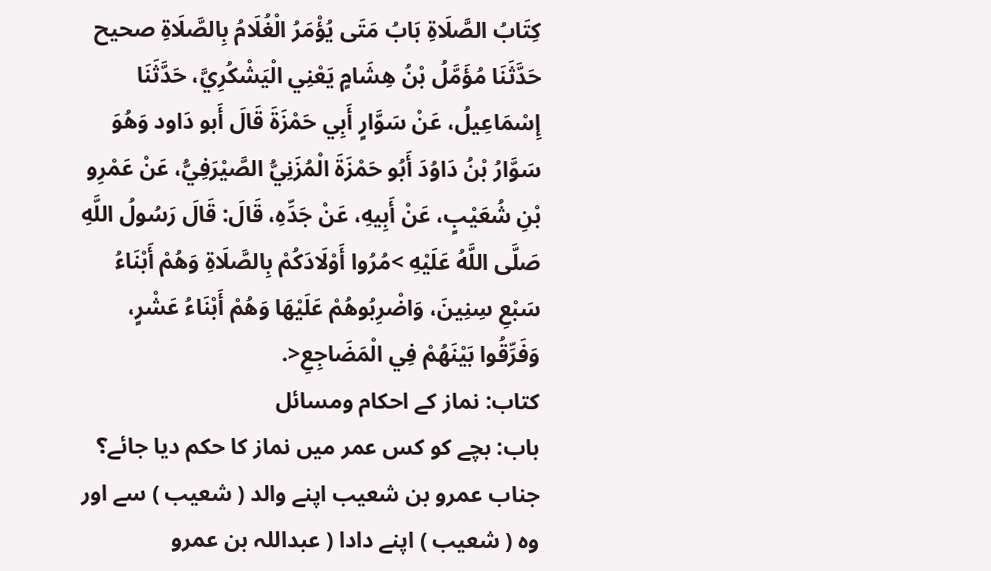كِتَابُ الصَّلَاةِ بَابُ مَتَى يُؤْمَرُ الْغُلَامُ بِالصَّلَاةِ صحیح حَدَّثَنَا مُؤَمَّلُ بْنُ هِشَامٍ يَعْنِي الْيَشْكُرِيَّ، حَدَّثَنَا إِسْمَاعِيلُ، عَنْ سَوَّارٍ أَبِي حَمْزَةَ قَالَ أَبو دَاود وَهُوَ سَوَّارُ بْنُ دَاوُدَ أَبُو حَمْزَةَ الْمُزَنِيُّ الصَّيْرَفِيُّ، عَنْ عَمْرِو بْنِ شُعَيْبٍ، عَنْ أَبِيهِ، عَنْ جَدِّهِ، قَالَ: قَالَ رَسُولُ اللَّهِ صَلَّى اللَّهُ عَلَيْهِ >مُرُوا أَوْلَادَكُمْ بِالصَّلَاةِ وَهُمْ أَبْنَاءُ سَبْعِ سِنِينَ، وَاضْرِبُوهُمْ عَلَيْهَا وَهُمْ أَبْنَاءُ عَشْرٍ، وَفَرِّقُوا بَيْنَهُمْ فِي الْمَضَاجِعِ<.
کتاب: نماز کے احکام ومسائل
باب: بچے کو کس عمر میں نماز کا حکم دیا جائے؟
جناب عمرو بن شعیب اپنے والد ( شعیب ) سے اور وہ ( شعیب ) اپنے دادا ( عبداللہ بن عمرو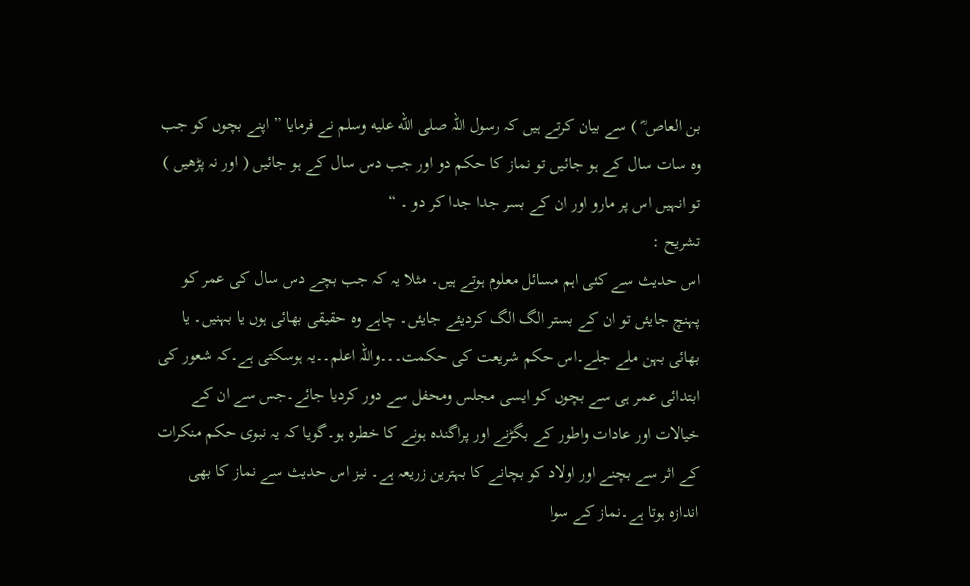بن العاص ؓ ) سے بیان کرتے ہیں کہ رسول اللہ صلى الله عليه وسلم نے فرمایا ” اپنے بچوں کو جب وہ سات سال کے ہو جائیں تو نماز کا حکم دو اور جب دس سال کے ہو جائیں ( اور نہ پڑھیں ) تو انہیں اس پر مارو اور ان کے بسر جدا جدا کر دو ۔ “
تشریح :
اس حدیث سے کئی اہم مسائل معلوم ہوتے ہیں۔ مثلا یہ کہ جب بچے دس سال کی عمر کو پہنچ جایئں تو ان کے بستر الگ الگ کردیئے جایئں۔ چاہے وہ حقیقی بھائی ہوں یا بہنیں۔ یا بھائی بہن ملے جلے۔اس حکم شریعت کی حکمت۔۔۔واللہ اعلم۔۔یہ ہوسکتی ہے۔کہ شعور کی ابتدائی عمر ہی سے بچوں کو ایسی مجلس ومحفل سے دور کردیا جائے۔جس سے ان کے خیالات اور عادات واطور کے بگڑنے اور پراگندہ ہونے کا خطرہ ہو۔گویا کہ یہ نبوی حکم منکرات کے اثر سے بچنے اور اولاد کو بچانے کا بہترین زریعہ ہے۔ نیز اس حدیث سے نماز کا بھی اندازہ ہوتا ہے۔نماز کے سوا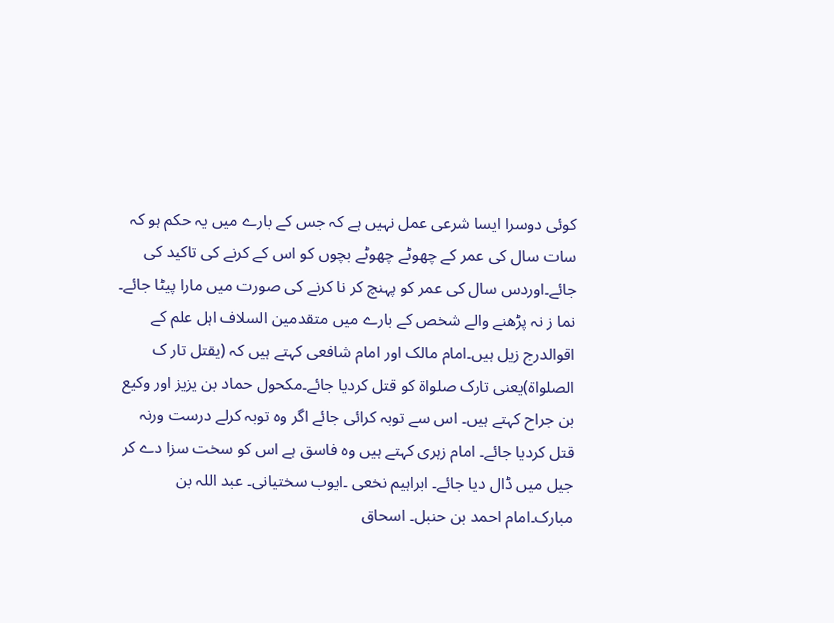کوئی دوسرا ایسا شرعی عمل نہیں ہے کہ جس کے بارے میں یہ حکم ہو کہ سات سال کی عمر کے چھوٹے چھوٹے بچوں کو اس کے کرنے کی تاکید کی جائے۔اوردس سال کی عمر کو پہنچ کر نا کرنے کی صورت میں مارا پیٹا جائے۔ نما ز نہ پڑھنے والے شخص کے بارے میں متقدمین السلاف اہل علم کے اقوالدرج زیل ہیں۔امام مالک اور امام شافعی کہتے ہیں کہ (یقتل تار ک الصلواۃ)یعنی تارک صلواۃ کو قتل کردیا جائے۔مکحول حماد بن یزیز اور وکیع بن جراح کہتے ہیں۔ اس سے توبہ کرائی جائے اگر وہ توبہ کرلے درست ورنہ قتل کردیا جائے۔ امام زہری کہتے ہیں وہ فاسق ہے اس کو سخت سزا دے کر جیل میں ڈال دیا جائے۔ ابراہیم نخعی ۔ایوب سختیانی۔ عبد اللہ بن مبارک۔امام احمد بن حنبل۔ اسحاق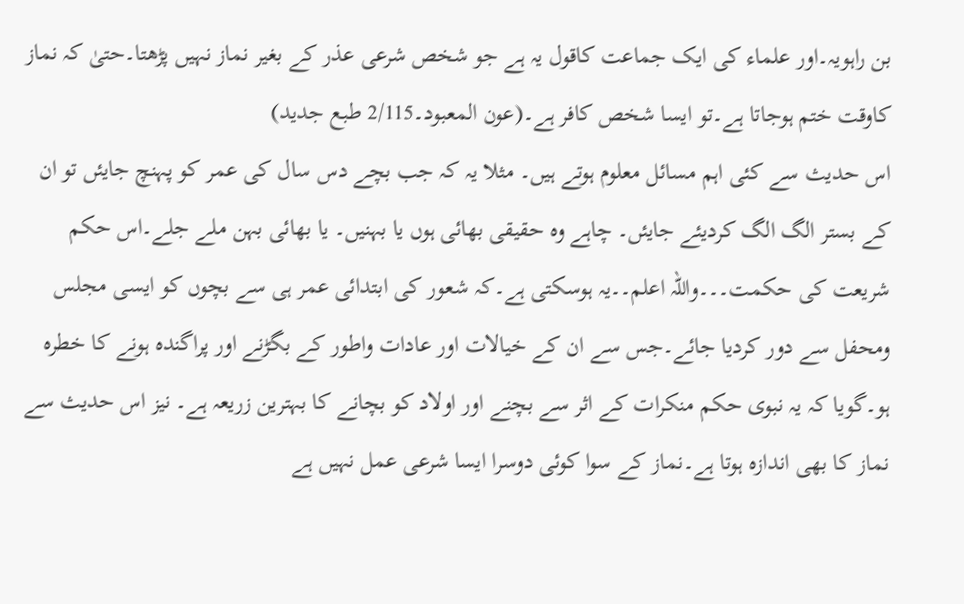بن راہویہ۔اور علماء کی ایک جماعت کاقول یہ ہے جو شخص شرعی عذر کے بغیر نماز نہیں پڑھتا۔حتیٰ کہ نماز کاوقت ختم ہوجاتا ہے۔تو ایسا شخص کافر ہے۔(عون المعبود۔2/115 طبع جدید)
اس حدیث سے کئی اہم مسائل معلوم ہوتے ہیں۔ مثلا یہ کہ جب بچے دس سال کی عمر کو پہنچ جایئں تو ان کے بستر الگ الگ کردیئے جایئں۔ چاہے وہ حقیقی بھائی ہوں یا بہنیں۔ یا بھائی بہن ملے جلے۔اس حکم شریعت کی حکمت۔۔۔واللہ اعلم۔۔یہ ہوسکتی ہے۔کہ شعور کی ابتدائی عمر ہی سے بچوں کو ایسی مجلس ومحفل سے دور کردیا جائے۔جس سے ان کے خیالات اور عادات واطور کے بگڑنے اور پراگندہ ہونے کا خطرہ ہو۔گویا کہ یہ نبوی حکم منکرات کے اثر سے بچنے اور اولاد کو بچانے کا بہترین زریعہ ہے۔ نیز اس حدیث سے نماز کا بھی اندازہ ہوتا ہے۔نماز کے سوا کوئی دوسرا ایسا شرعی عمل نہیں ہے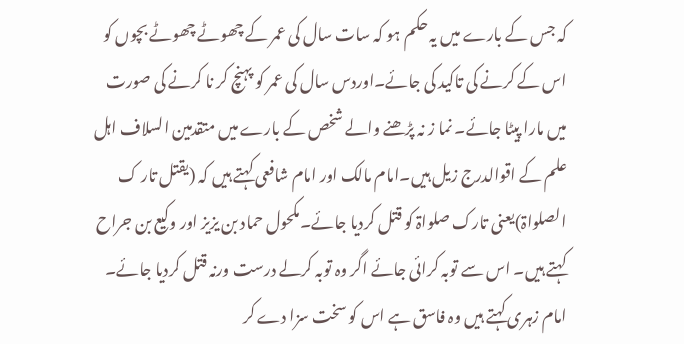کہ جس کے بارے میں یہ حکم ہو کہ سات سال کی عمر کے چھوٹے چھوٹے بچوں کو اس کے کرنے کی تاکید کی جائے۔اوردس سال کی عمر کو پہنچ کر نا کرنے کی صورت میں مارا پیٹا جائے۔ نما ز نہ پڑھنے والے شخص کے بارے میں متقدمین السلاف اہل علم کے اقوالدرج زیل ہیں۔امام مالک اور امام شافعی کہتے ہیں کہ (یقتل تار ک الصلواۃ)یعنی تارک صلواۃ کو قتل کردیا جائے۔مکحول حماد بن یزیز اور وکیع بن جراح کہتے ہیں۔ اس سے توبہ کرائی جائے اگر وہ توبہ کرلے درست ورنہ قتل کردیا جائے۔ امام زہری کہتے ہیں وہ فاسق ہے اس کو سخت سزا دے کر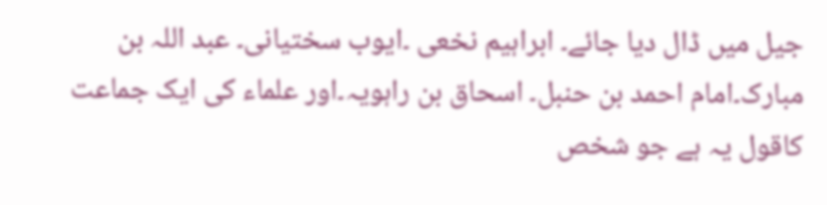جیل میں ڈال دیا جائے۔ ابراہیم نخعی ۔ایوب سختیانی۔ عبد اللہ بن مبارک۔امام احمد بن حنبل۔ اسحاق بن راہویہ۔اور علماء کی ایک جماعت کاقول یہ ہے جو شخص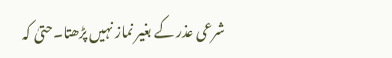شرعی عذر کے بغیر نماز نہیں پڑھتا۔حتیٰ کہ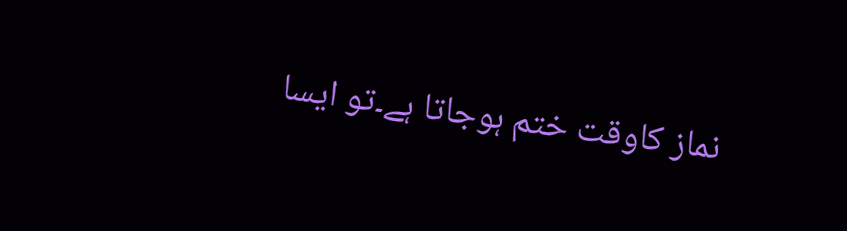نماز کاوقت ختم ہوجاتا ہے۔تو ایسا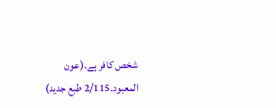شخص کافر ہے۔(عون المعبود۔2/115 طبع جدید)